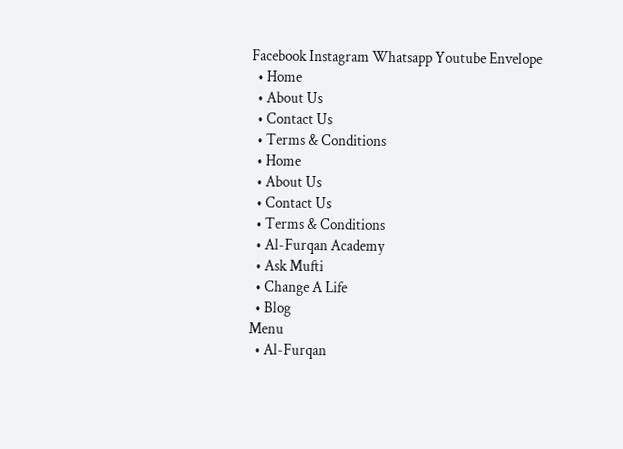Facebook Instagram Whatsapp Youtube Envelope
  • Home
  • About Us
  • Contact Us
  • Terms & Conditions
  • Home
  • About Us
  • Contact Us
  • Terms & Conditions
  • Al-Furqan Academy
  • Ask Mufti
  • Change A Life
  • Blog
Menu
  • Al-Furqan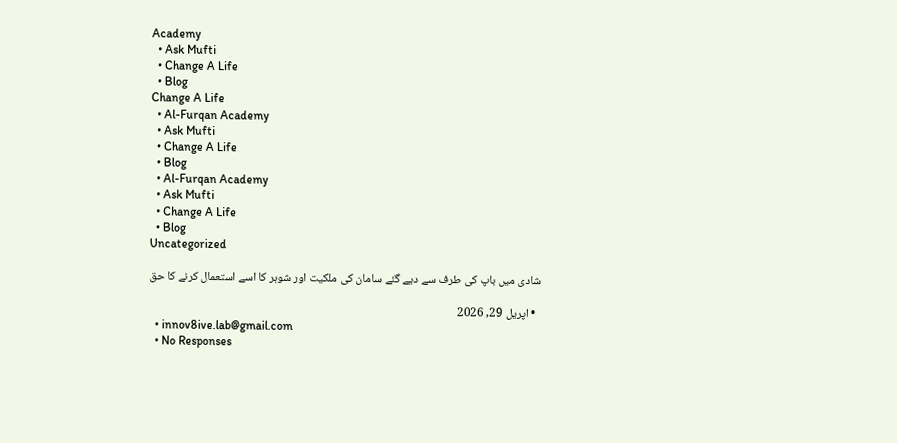Academy
  • Ask Mufti
  • Change A Life
  • Blog
Change A Life
  • Al-Furqan Academy
  • Ask Mufti
  • Change A Life
  • Blog
  • Al-Furqan Academy
  • Ask Mufti
  • Change A Life
  • Blog
Uncategorized

شادی میں باپ کی طرف سے دیے گئے سامان کی ملکیت اور شوہر کا اسے استعمال کرنے کا حق

  • اپریل 29, 2026
  • innov8ive.lab@gmail.com
  • No Responses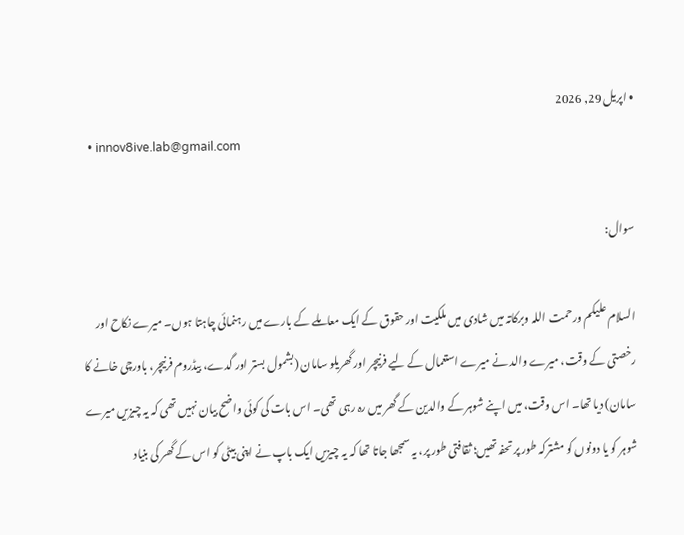• اپریل 29, 2026
  • innov8ive.lab@gmail.com

سوال:

السلام علیکم ورحمت اللہ وبرکاتہ میں شادی میں ملکیت اور حقوق کے ایک معاملے کے بارے میں رہنمائی چاہتا ہوں۔ میرے نکاح اور رخصتی کے وقت، میرے والد نے میرے استعمال کے لیے فرنیچر اور گھریلو سامان (بشمول بستر اور گدے، بیڈروم فرنیچر، باورچی خانے کا سامان) دیا تھا۔ اس وقت، میں اپنے شوہر کے والدین کے گھر میں رہ رہی تھی۔ اس بات کی کوئی واضح بیان نہیں تھی کہ یہ چیزیں میرے شوہر کو یا دونوں کو مشترکہ طور پر تحفہ تھیں؛ ثقافتی طور پر، یہ سمجھا جاتا تھا کہ یہ چیزیں ایک باپ نے اپنی بیٹی کو اس کے گھر کی بنیاد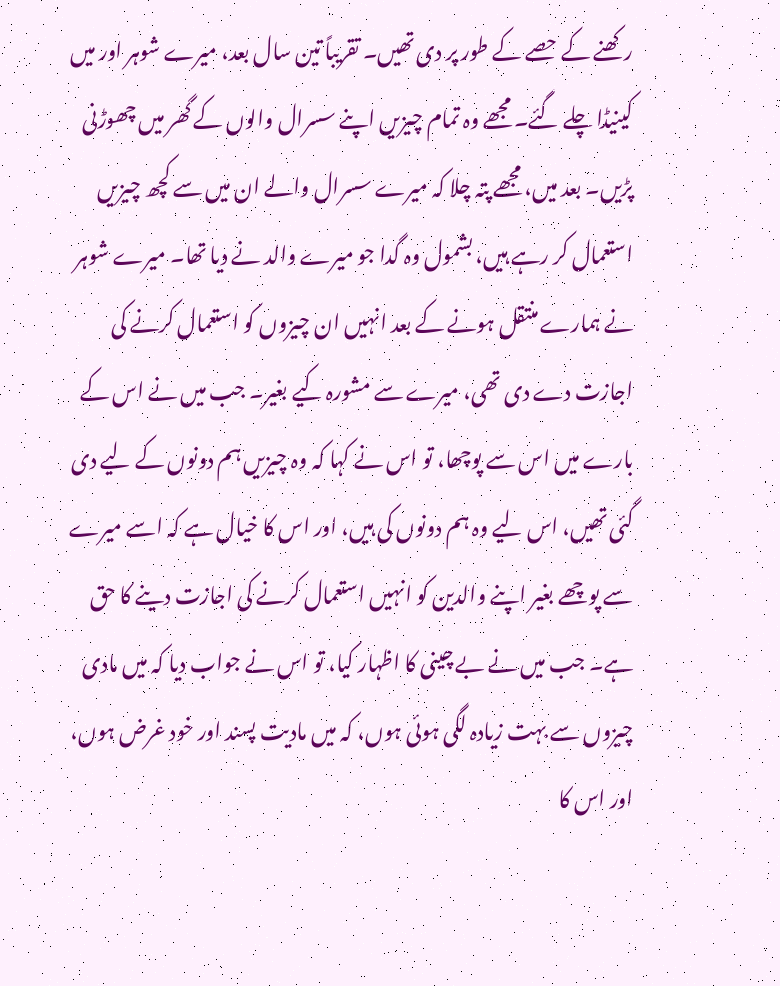رکھنے کے حصے کے طور پر دی تھیں۔ تقریباً تین سال بعد، میرے شوہر اور میں کینیڈا چلے گئے۔ مجھے وہ تمام چیزیں اپنے سسرال والوں کے گھر میں چھوڑنی پڑیں۔ بعد میں، مجھے پتہ چلا کہ میرے سسرال والے ان میں سے کچھ چیزیں استعمال کر رہے ہیں، بشمول وہ گدا جو میرے والد نے دیا تھا۔ میرے شوہر نے ہمارے منتقل ہونے کے بعد انہیں ان چیزوں کو استعمال کرنے کی اجازت دے دی تھی، میرے سے مشورہ کیے بغیر۔ جب میں نے اس کے بارے میں اس سے پوچھا، تو اس نے کہا کہ وہ چیزیں ہم دونوں کے لیے دی گئی تھیں، اس لیے وہ ہم دونوں کی ہیں، اور اس کا خیال ہے کہ اسے میرے سے پوچھے بغیر اپنے والدین کو انہیں استعمال کرنے کی اجازت دینے کا حق ہے۔ جب میں نے بے چینی کا اظہار کیا، تو اس نے جواب دیا کہ میں مادی چیزوں سے بہت زیادہ لگی ہوئی ہوں، کہ میں مادیت پسند اور خود غرض ہوں، اور اس کا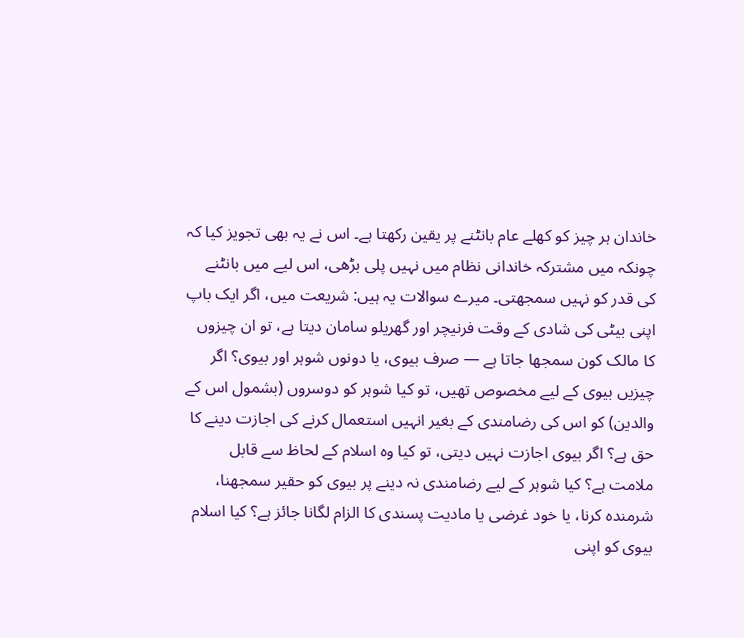خاندان ہر چیز کو کھلے عام بانٹنے پر یقین رکھتا ہے۔ اس نے یہ بھی تجویز کیا کہ چونکہ میں مشترکہ خاندانی نظام میں نہیں پلی بڑھی، اس لیے میں بانٹنے کی قدر کو نہیں سمجھتی۔ میرے سوالات یہ ہیں: شریعت میں، اگر ایک باپ اپنی بیٹی کی شادی کے وقت فرنیچر اور گھریلو سامان دیتا ہے، تو ان چیزوں کا مالک کون سمجھا جاتا ہے — صرف بیوی، یا دونوں شوہر اور بیوی؟ اگر چیزیں بیوی کے لیے مخصوص تھیں، تو کیا شوہر کو دوسروں (بشمول اس کے والدین) کو اس کی رضامندی کے بغیر انہیں استعمال کرنے کی اجازت دینے کا حق ہے؟ اگر بیوی اجازت نہیں دیتی، تو کیا وہ اسلام کے لحاظ سے قابل ملامت ہے؟ کیا شوہر کے لیے رضامندی نہ دینے پر بیوی کو حقیر سمجھنا، شرمندہ کرنا، یا خود غرضی یا مادیت پسندی کا الزام لگانا جائز ہے؟ کیا اسلام بیوی کو اپنی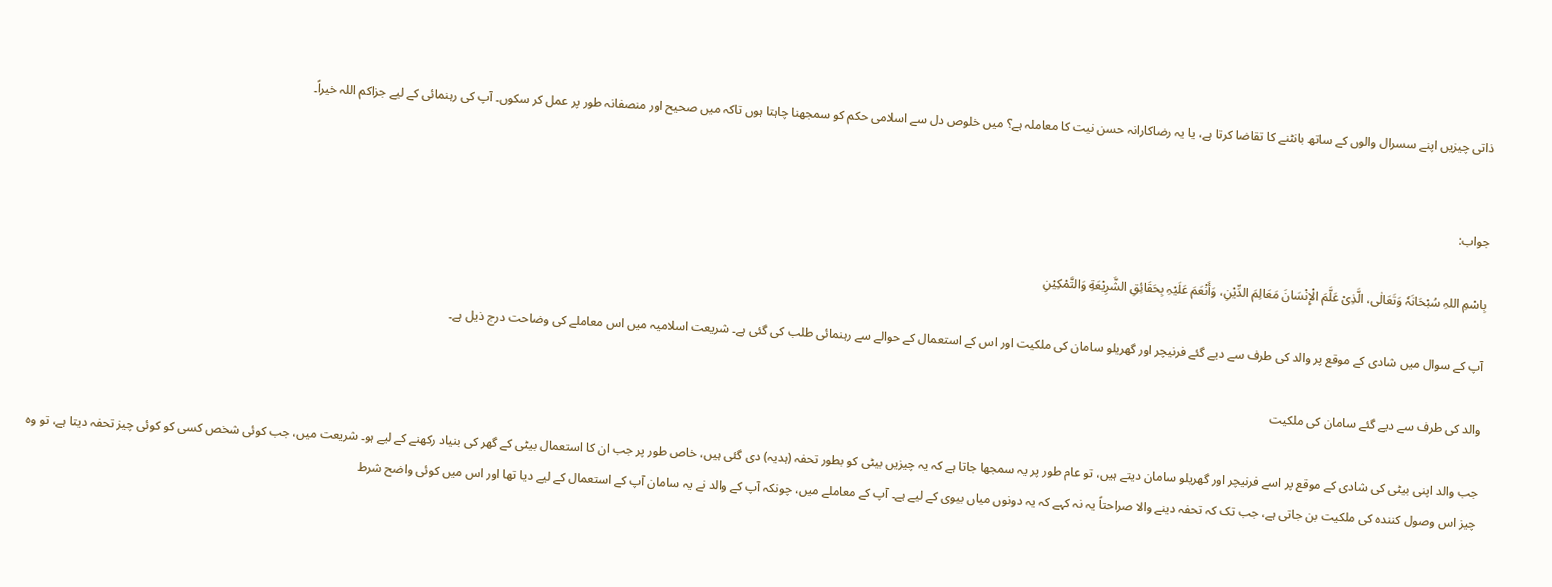ذاتی چیزیں اپنے سسرال والوں کے ساتھ بانٹنے کا تقاضا کرتا ہے، یا یہ رضاکارانہ حسن نیت کا معاملہ ہے؟ میں خلوص دل سے اسلامی حکم کو سمجھنا چاہتا ہوں تاکہ میں صحیح اور منصفانہ طور پر عمل کر سکوں۔ آپ کی رہنمائی کے لیے جزاکم اللہ خیراً۔


جواب:

بِاسْمِ اللہِ سُبْحَانَہٗ وَتَعَالٰی، الَّذِیْ عَلَّمَ الْإِنْسَانَ مَعَالِمَ الدِّیْنِ، وَأَنْعَمَ عَلَیْہِ بِحَقَائِقِ الشَّرِیْعَةِ وَالتَّمْکِیْنِ

آپ کے سوال میں شادی کے موقع پر والد کی طرف سے دیے گئے فرنیچر اور گھریلو سامان کی ملکیت اور اس کے استعمال کے حوالے سے رہنمائی طلب کی گئی ہے۔ شریعت اسلامیہ میں اس معاملے کی وضاحت درج ذیل ہے۔

والد کی طرف سے دیے گئے سامان کی ملکیت

جب والد اپنی بیٹی کی شادی کے موقع پر اسے فرنیچر اور گھریلو سامان دیتے ہیں، تو عام طور پر یہ سمجھا جاتا ہے کہ یہ چیزیں بیٹی کو بطور تحفہ (ہدیہ) دی گئی ہیں، خاص طور پر جب ان کا استعمال بیٹی کے گھر کی بنیاد رکھنے کے لیے ہو۔ شریعت میں، جب کوئی شخص کسی کو کوئی چیز تحفہ دیتا ہے، تو وہ چیز اس وصول کنندہ کی ملکیت بن جاتی ہے، جب تک کہ تحفہ دینے والا صراحتاً یہ نہ کہے کہ یہ دونوں میاں بیوی کے لیے ہے۔ آپ کے معاملے میں، چونکہ آپ کے والد نے یہ سامان آپ کے استعمال کے لیے دیا تھا اور اس میں کوئی واضح شرط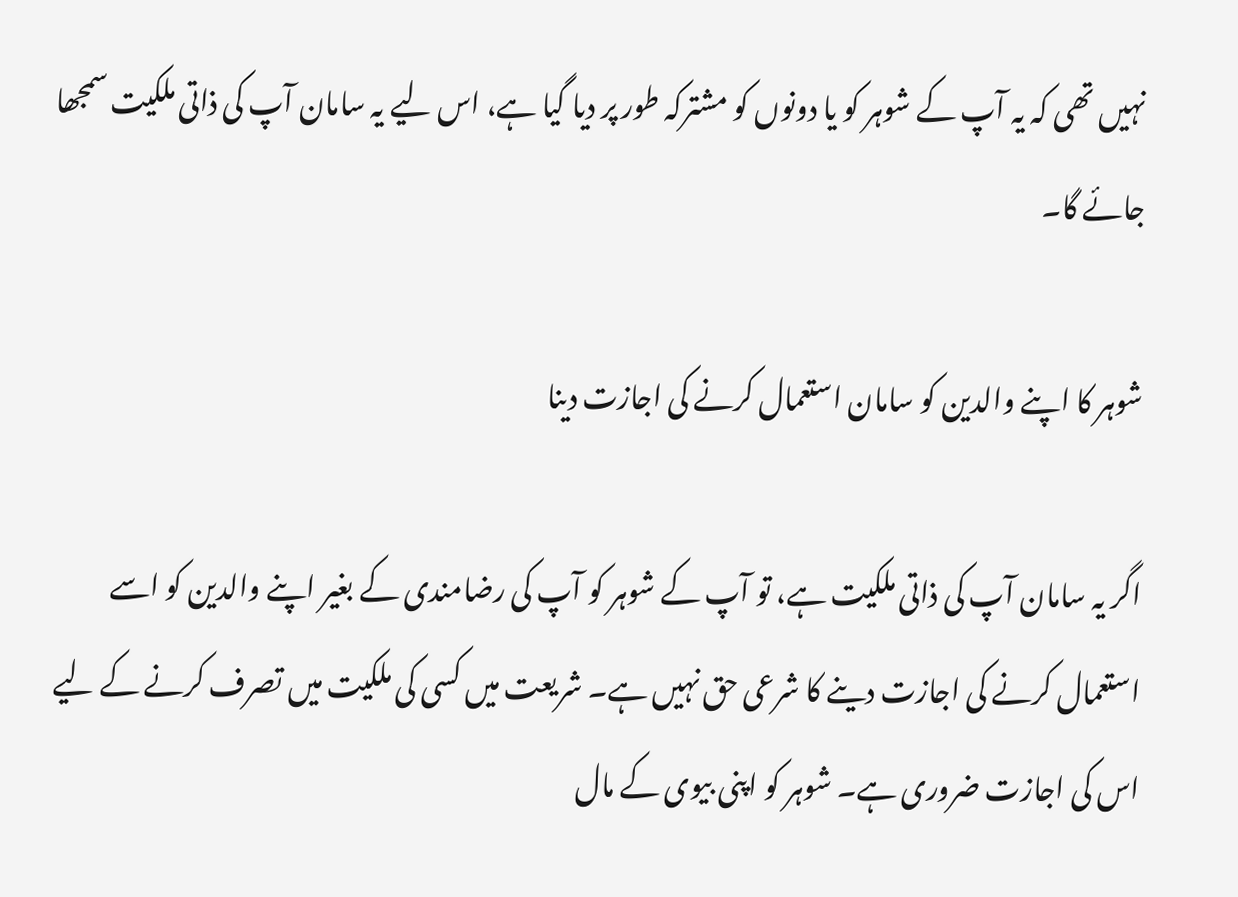نہیں تھی کہ یہ آپ کے شوہر کو یا دونوں کو مشترکہ طور پر دیا گیا ہے، اس لیے یہ سامان آپ کی ذاتی ملکیت سمجھا جائے گا۔

شوہر کا اپنے والدین کو سامان استعمال کرنے کی اجازت دینا

اگر یہ سامان آپ کی ذاتی ملکیت ہے، تو آپ کے شوہر کو آپ کی رضامندی کے بغیر اپنے والدین کو اسے استعمال کرنے کی اجازت دینے کا شرعی حق نہیں ہے۔ شریعت میں کسی کی ملکیت میں تصرف کرنے کے لیے اس کی اجازت ضروری ہے۔ شوہر کو اپنی بیوی کے مال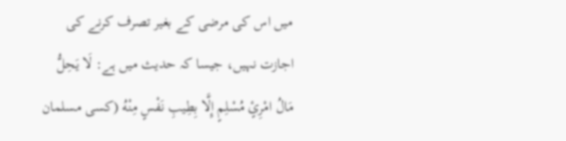میں اس کی مرضی کے بغیر تصرف کرنے کی اجازت نہیں، جیسا کہ حدیث میں ہے: لَا يَحِلُّ مَالُ امْرِئٍ مُسْلِمٍ إِلَّا بِطِيبِ نَفْسٍ مِنْهُ (کسی مسلمان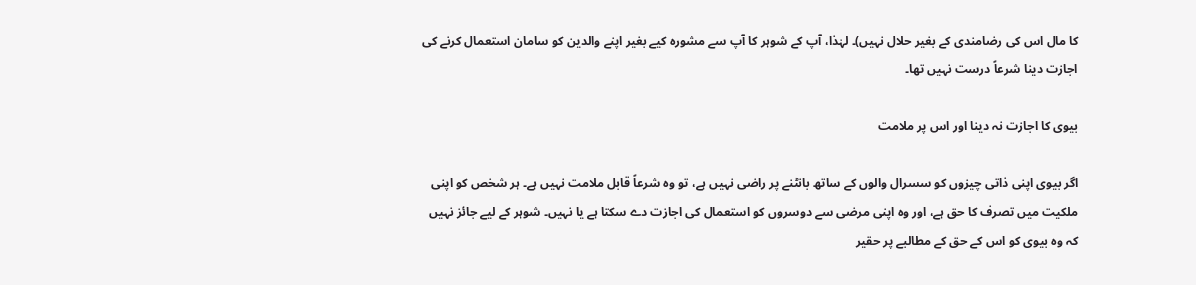کا مال اس کی رضامندی کے بغیر حلال نہیں)۔ لہٰذا، آپ کے شوہر کا آپ سے مشورہ کیے بغیر اپنے والدین کو سامان استعمال کرنے کی اجازت دینا شرعاً درست نہیں تھا۔

بیوی کا اجازت نہ دینا اور اس پر ملامت

اگر بیوی اپنی ذاتی چیزوں کو سسرال والوں کے ساتھ بانٹنے پر راضی نہیں ہے، تو وہ شرعاً قابل ملامت نہیں ہے۔ ہر شخص کو اپنی ملکیت میں تصرف کا حق ہے، اور وہ اپنی مرضی سے دوسروں کو استعمال کی اجازت دے سکتا ہے یا نہیں۔ شوہر کے لیے جائز نہیں کہ وہ بیوی کو اس کے حق کے مطالبے پر حقیر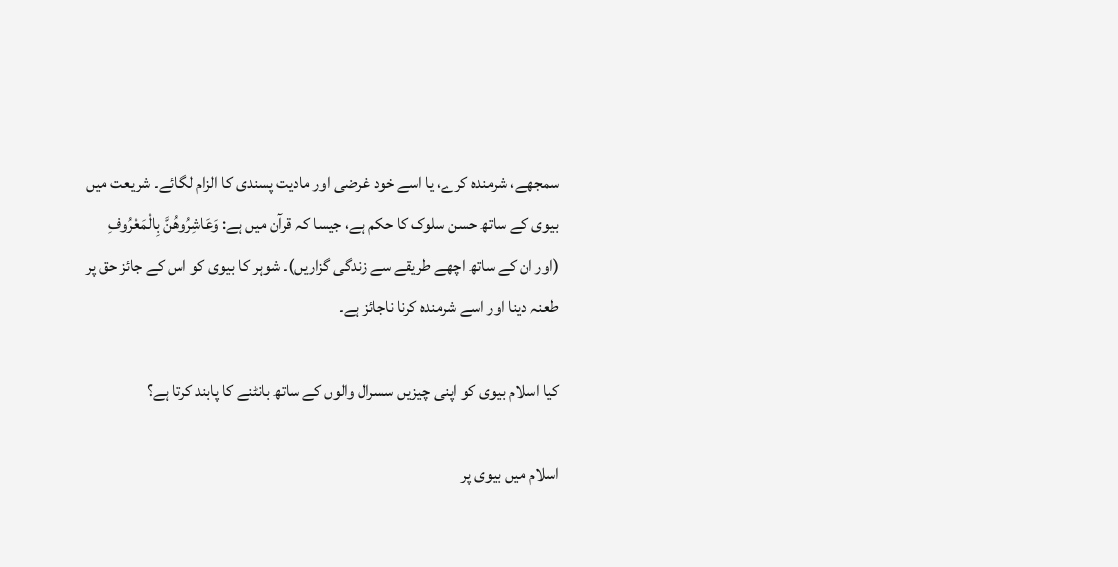سمجھے، شرمندہ کرے، یا اسے خود غرضی اور مادیت پسندی کا الزام لگائے۔ شریعت میں بیوی کے ساتھ حسن سلوک کا حکم ہے، جیسا کہ قرآن میں ہے: وَعَاشِرُوهُنَّ بِالْمَعْرُوفِ (اور ان کے ساتھ اچھے طریقے سے زندگی گزاریں)۔ شوہر کا بیوی کو اس کے جائز حق پر طعنہ دینا اور اسے شرمندہ کرنا ناجائز ہے۔

کیا اسلام بیوی کو اپنی چیزیں سسرال والوں کے ساتھ بانٹنے کا پابند کرتا ہے؟

اسلام میں بیوی پر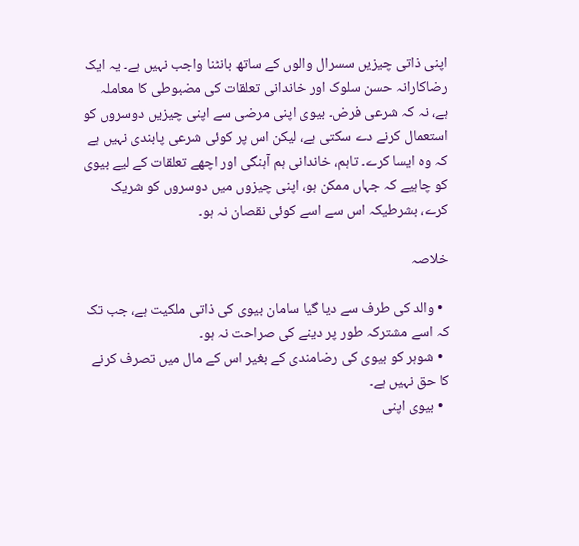اپنی ذاتی چیزیں سسرال والوں کے ساتھ بانٹنا واجب نہیں ہے۔ یہ ایک رضاکارانہ حسن سلوک اور خاندانی تعلقات کی مضبوطی کا معاملہ ہے، نہ کہ شرعی فرض۔ بیوی اپنی مرضی سے اپنی چیزیں دوسروں کو استعمال کرنے دے سکتی ہے، لیکن اس پر کوئی شرعی پابندی نہیں ہے کہ وہ ایسا کرے۔ تاہم، خاندانی ہم آہنگی اور اچھے تعلقات کے لیے بیوی کو چاہیے کہ جہاں ممکن ہو، اپنی چیزوں میں دوسروں کو شریک کرے، بشرطیکہ اس سے اسے کوئی نقصان نہ ہو۔

خلاصہ

  • والد کی طرف سے دیا گیا سامان بیوی کی ذاتی ملکیت ہے، جب تک کہ اسے مشترکہ طور پر دینے کی صراحت نہ ہو۔
  • شوہر کو بیوی کی رضامندی کے بغیر اس کے مال میں تصرف کرنے کا حق نہیں ہے۔
  • بیوی اپنی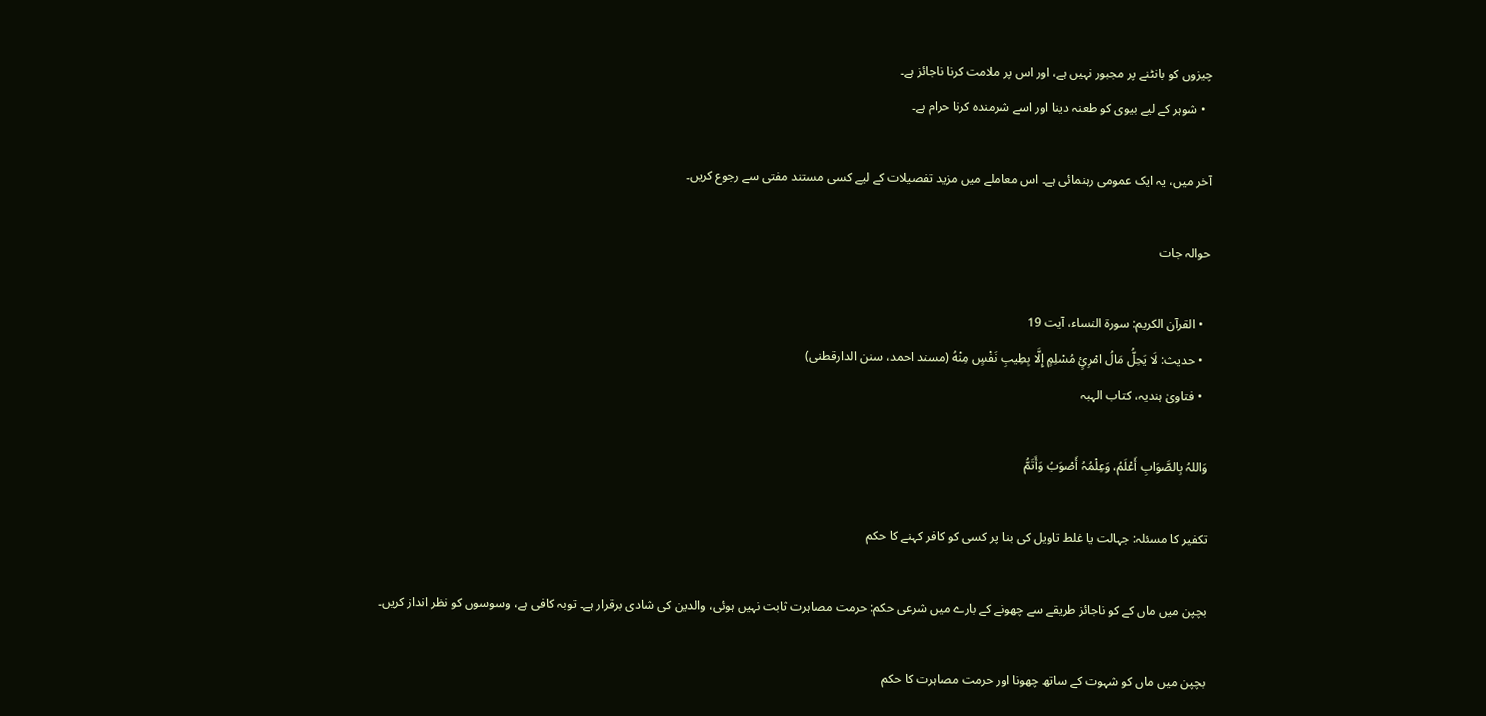چیزوں کو بانٹنے پر مجبور نہیں ہے، اور اس پر ملامت کرنا ناجائز ہے۔
  • شوہر کے لیے بیوی کو طعنہ دینا اور اسے شرمندہ کرنا حرام ہے۔

آخر میں، یہ ایک عمومی رہنمائی ہے۔ اس معاملے میں مزید تفصیلات کے لیے کسی مستند مفتی سے رجوع کریں۔

حوالہ جات

  • القرآن الکریم: سورۃ النساء، آیت 19
  • حدیث: لَا يَحِلُّ مَالُ امْرِئٍ مُسْلِمٍ إِلَّا بِطِيبِ نَفْسٍ مِنْهُ (مسند احمد، سنن الدارقطنی)
  • فتاویٰ ہندیہ، کتاب الہبہ

وَاللہُ بِالصَّوَابِ أَعْلَمُ، وَعِلْمُہُ أَصْوَبُ وَأَتَمُّ

تکفیر کا مسئلہ: جہالت یا غلط تاویل کی بنا پر کسی کو کافر کہنے کا حکم

بچپن میں ماں کے کو ناجائز طریقے سے چھونے کے بارے میں شرعی حکم: حرمت مصاہرت ثابت نہیں ہوئی، والدین کی شادی برقرار ہے۔ توبہ کافی ہے، وسوسوں کو نظر انداز کریں۔

بچپن میں ماں کو شہوت کے ساتھ چھونا اور حرمت مصاہرت کا حکم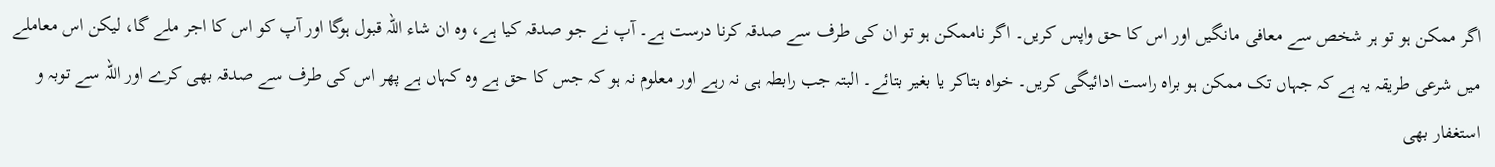اگر ممکن ہو تو ہر شخص سے معافی مانگیں اور اس کا حق واپس کریں۔ اگر ناممکن ہو تو ان کی طرف سے صدقہ کرنا درست ہے۔ آپ نے جو صدقہ کیا ہے، وہ ان شاء اللہ قبول ہوگا اور آپ کو اس کا اجر ملے گا، لیکن اس معاملے میں شرعی طریقہ یہ ہے کہ جہاں تک ممکن ہو براہ راست ادائیگی کریں۔ خواہ بتاکر یا بغیر بتائے۔ البتہ جب رابطہ ہی نہ رہے اور معلوم نہ ہو کہ جس کا حق ہے وہ کہاں ہے پھر اس کی طرف سے صدقہ بھی کرے اور اللہ سے توبہ و استغفار بھی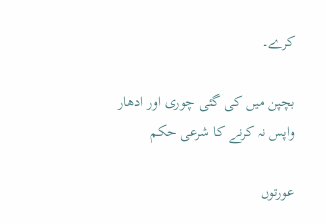کرے۔

بچپن میں کی گئی چوری اور ادھار واپس نہ کرنے کا شرعی حکم

عورتوں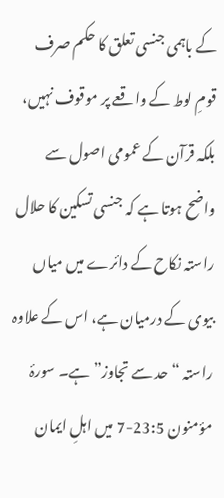کے باہمی جنسی تعلق کا حکم صرف قومِ لوط کے واقعے پر موقوف نہیں، بلکہ قرآن کے عمومی اصول سے واضح ہوتا ہے کہ جنسی تسکین کا حلال راستہ نکاح کے دائرے میں میاں بیوی کے درمیان ہے، اس کے علاوہ راستہ “حد سے تجاوز” ہے۔ سورۂ مؤمنون 23:5-7 میں اہلِ ایمان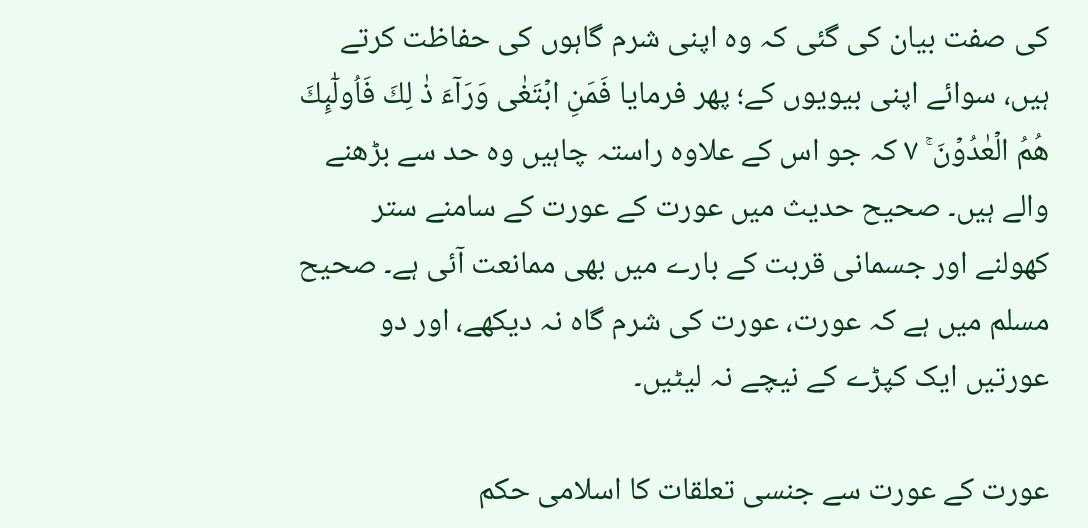کی صفت بیان کی گئی کہ وہ اپنی شرم گاہوں کی حفاظت کرتے ہیں، سوائے اپنی بیویوں کے؛ پھر فرمایا فَمَنِ ابۡتَغٰى وَرَآءَ ذٰ لِكَ فَاُولٰٓٮِٕكَ هُمُ الۡعٰدُوۡنَ ۚ ٧ کہ جو اس کے علاوہ راستہ چاہیں وہ حد سے بڑھنے والے ہیں۔ صحیح حدیث میں عورت کے عورت کے سامنے ستر کھولنے اور جسمانی قربت کے بارے میں بھی ممانعت آئی ہے۔ صحیح مسلم میں ہے کہ عورت، عورت کی شرم گاہ نہ دیکھے، اور دو عورتیں ایک کپڑے کے نیچے نہ لیٹیں۔

عورت کے عورت سے جنسی تعلقات کا اسلامی حکم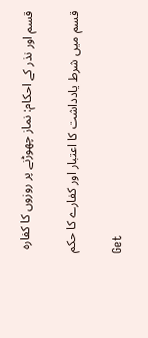قسم اور نذر کے احکام: نماز چھوڑنے پر روزوں کا کفارہ

قسم میں شرط یادداشت کا اعتبار اور کفارے کا حکم

Get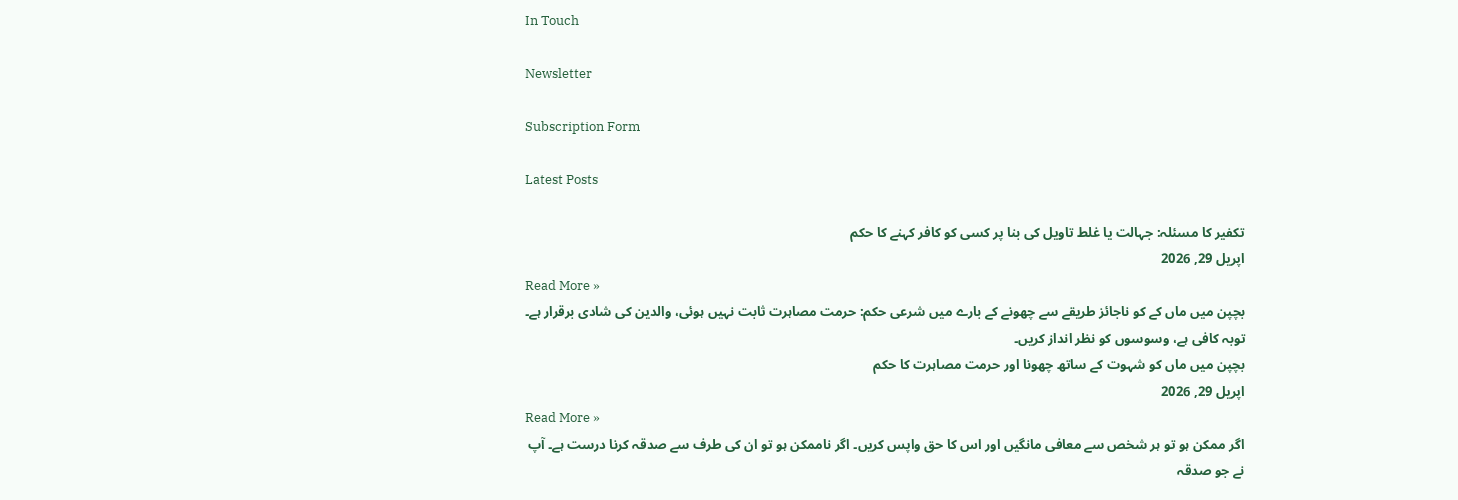In Touch

Newsletter

Subscription Form

Latest Posts

تکفیر کا مسئلہ: جہالت یا غلط تاویل کی بنا پر کسی کو کافر کہنے کا حکم
اپریل 29, 2026
Read More »
بچپن میں ماں کے کو ناجائز طریقے سے چھونے کے بارے میں شرعی حکم: حرمت مصاہرت ثابت نہیں ہوئی، والدین کی شادی برقرار ہے۔ توبہ کافی ہے، وسوسوں کو نظر انداز کریں۔
بچپن میں ماں کو شہوت کے ساتھ چھونا اور حرمت مصاہرت کا حکم
اپریل 29, 2026
Read More »
اگر ممکن ہو تو ہر شخص سے معافی مانگیں اور اس کا حق واپس کریں۔ اگر ناممکن ہو تو ان کی طرف سے صدقہ کرنا درست ہے۔ آپ نے جو صدقہ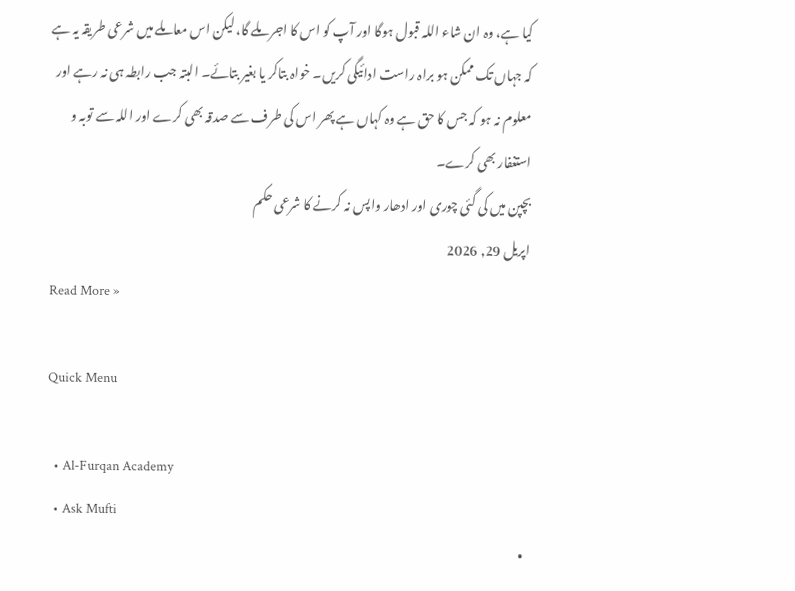کیا ہے، وہ ان شاء اللہ قبول ہوگا اور آپ کو اس کا اجر ملے گا، لیکن اس معاملے میں شرعی طریقہ یہ ہے کہ جہاں تک ممکن ہو براہ راست ادائیگی کریں۔ خواہ بتاکر یا بغیر بتائے۔ البتہ جب رابطہ ہی نہ رہے اور معلوم نہ ہو کہ جس کا حق ہے وہ کہاں ہے پھر اس کی طرف سے صدقہ بھی کرے اور اللہ سے توبہ و استغفار بھی کرے۔
بچپن میں کی گئی چوری اور ادھار واپس نہ کرنے کا شرعی حکم
اپریل 29, 2026
Read More »

Quick Menu

  • Al-Furqan Academy
  • Ask Mufti
  •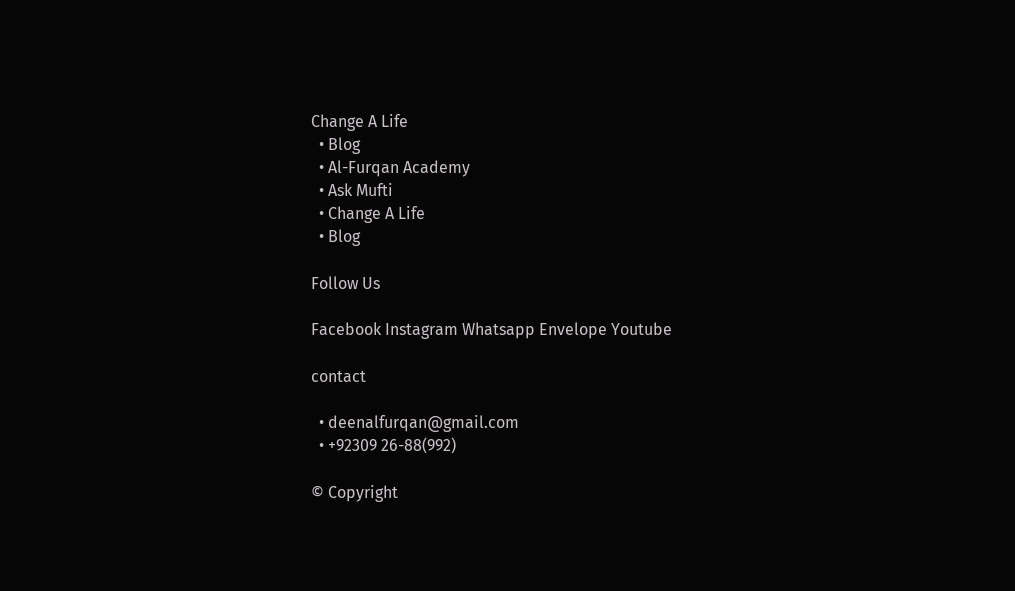Change A Life
  • Blog
  • Al-Furqan Academy
  • Ask Mufti
  • Change A Life
  • Blog

Follow Us

Facebook Instagram Whatsapp Envelope Youtube

contact

  • deenalfurqan@gmail.com
  • +92309 26-88(992)

© Copyright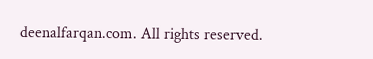deenalfarqan.com. All rights reserved.